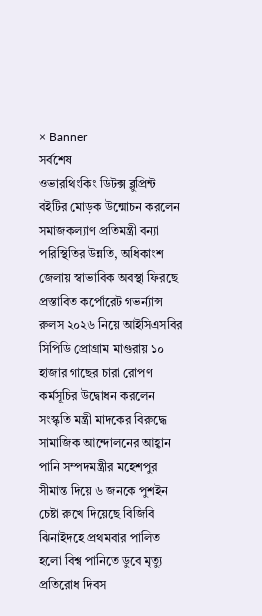× Banner
সর্বশেষ
ওভারথিংকিং ডিটক্স ব্লুপ্রিন্ট বইটির মোড়ক উন্মোচন করলেন সমাজকল্যাণ প্রতিমন্ত্রী বন্যা পরিস্থিতির উন্নতি, অধিকাংশ জেলায় স্বাভাবিক অবস্থা ফিরছে প্রস্তাবিত কর্পোরেট গভর্ন্যান্স রুলস ২০২৬ নিয়ে আইসিএসবির সিপিডি প্রোগ্রাম মাগুরায় ১০ হাজার গাছের চারা রোপণ কর্মসূচির উদ্বোধন করলেন সংস্কৃতি মন্ত্রী মাদকের বিরুদ্ধে সামাজিক আন্দোলনের আহ্বান পানি সম্পদমন্ত্রীর মহেশপুর সীমান্ত দিয়ে ৬ জনকে পুশইন চেষ্টা রুখে দিয়েছে বিজিবি ঝিনাইদহে প্রথমবার পালিত হলো বিশ্ব পানিতে ডুবে মৃত্যু প্রতিরোধ দিবস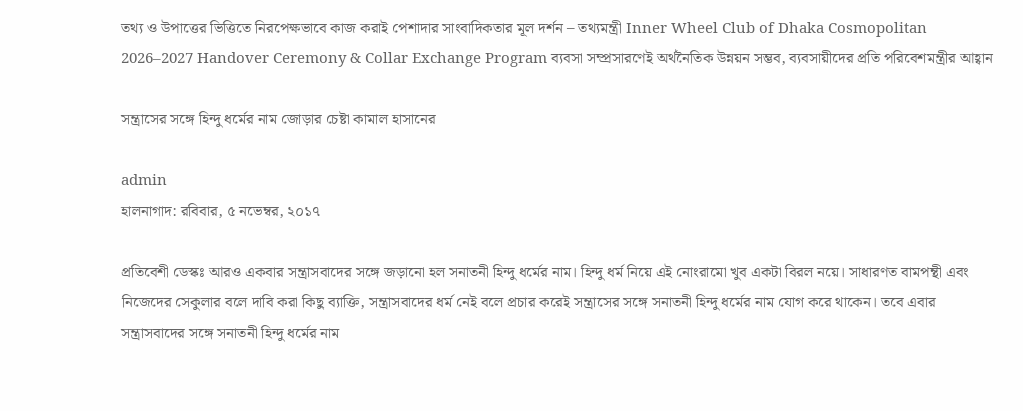তথ্য ও উপাত্তের ভিত্তিতে নিরপেক্ষভাবে কাজ করাই পেশাদার সাংবাদিকতার মূল দর্শন – তথ্যমন্ত্রী Inner Wheel Club of Dhaka Cosmopolitan 2026–2027 Handover Ceremony & Collar Exchange Program ব্যবসা সম্প্রসারণেই অর্থনৈতিক উন্নয়ন সম্ভব, ব্যবসায়ীদের প্রতি পরিবেশমন্ত্রীর আহ্বান

সন্ত্রাসের সঙ্গে হিন্দু ধর্মের নাম জোড়ার চেষ্টা কামাল হাসানের

admin
হালনাগাদ: রবিবার, ৫ নভেম্বর, ২০১৭

প্রতিবেশী ডেস্কঃ আরও একবার সন্ত্রাসবাদের সঙ্গে জড়ানো হল সনাতনী হিন্দু ধর্মের নাম। হিন্দু ধর্ম নিয়ে এই নোংরামো খুব একটা বিরল নয়ে। সাধারণত বামপন্থী এবং নিজেদের সেকুলার বলে দাবি করা কিছু ব্যাক্তি, সন্ত্রাসবাদের ধর্ম নেই বলে প্রচার করেই সন্ত্রাসের সঙ্গে সনাতনী হিন্দু ধর্মের নাম যোগ করে থাকেন। তবে এবার সন্ত্রাসবাদের সঙ্গে সনাতনী হিন্দু ধর্মের নাম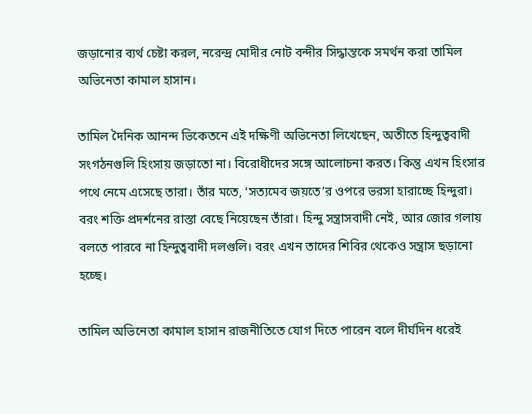জড়ানোর ব্যর্থ চেষ্টা করল, নরেন্দ্র মোদীর নোট বন্দীর সিদ্ধান্তকে সমর্থন করা তামিল অভিনেতা কামাল হাসান।

তামিল দৈনিক আনন্দ ভিকেতনে এই দক্ষিণী অভিনেতা লিখেছেন, অতীতে হিন্দুত্ববাদী সংগঠনগুলি হিংসায় জড়াতো না। বিরোধীদের সঙ্গে আলোচনা করত। কিন্তু এখন হিংসার পথে নেমে এসেছে তারা। তাঁর মতে, ‘সত্যমেব জয়তে’র ওপরে ভরসা হারাচ্ছে হিন্দুরা। বরং শক্তি প্রদর্শনের রাস্তা বেছে নিয়েছেন তাঁরা। হিন্দু সন্ত্রাসবাদী নেই, আর জোর গলায় বলতে পারবে না হিন্দুত্ববাদী দলগুলি। বরং এখন তাদের শিবির থেকেও সন্ত্রাস ছড়ানো হচ্ছে।

তামিল অভিনেতা কামাল হাসান রাজনীতিতে যোগ দিতে পারেন বলে দীর্ঘদিন ধরেই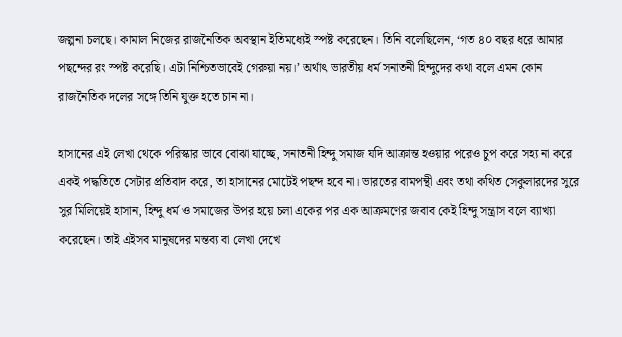জল্পনা চলছে। কামাল নিজের রাজনৈতিক অবস্থান ইতিমধ্যেই স্পষ্ট করেছেন। তিনি বলেছিলেন, ‘গত ৪০ বছর ধরে আমার পছন্দের রং স্পষ্ট করেছি। এটা নিশ্চিতভাবেই গেরুয়া নয়।’ অর্থাৎ ভারতীয় ধর্ম সনাতনী হিন্দুদের কথা বলে এমন কোন রাজনৈতিক দলের সঙ্গে তিনি যুক্ত হতে চান না।

হাসানের এই লেখা থেকে পরিস্কার ভাবে বোঝা যাচ্ছে, সনাতনী হিন্দু সমাজ যদি আক্রান্ত হওয়ার পরেও চুপ করে সহ্য না করে একই পদ্ধতিতে সেটার প্রতিবাদ করে, তা হাসানের মোটেই পছন্দ হবে না। ভারতের বামপন্থী এবং তথা কথিত সেকুলারদের সুরে সুর মিলিয়েই হাসান, হিন্দু ধর্ম ও সমাজের উপর হয়ে চলা একের পর এক আক্রমণের জবাব কেই হিন্দু সন্ত্রাস বলে ব্যাখ্যা করেছেন। তাই এইসব মানুষদের মন্তব্য বা লেখা দেখে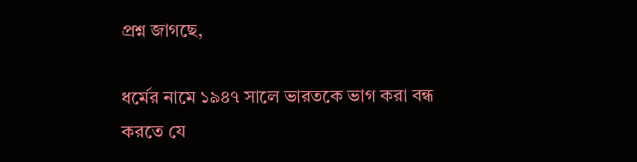প্রশ্ন জাগছে,

ধর্মের নামে ১৯৪৭ সালে ভারতকে ভাগ করা বন্ধ করতে যে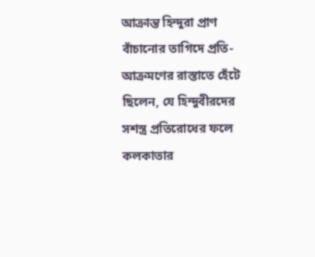আক্রান্ত হিন্দুরা প্রাণ বাঁচানোর তাগিদে প্রতি-আক্রমণের রাস্তাতে হেঁটে ছিলেন, যে হিন্দুবীরদের সশস্ত্র প্রতিরোধের ফলে কলকাতার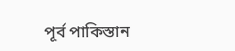পূর্ব পাকিস্তান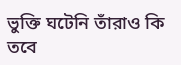ভুক্তি ঘটেনি তাঁরাও কি তবে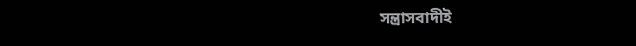সন্ত্রাসবাদীই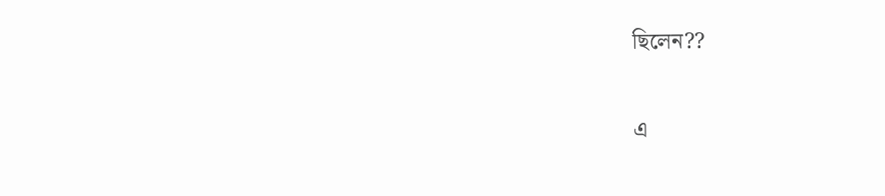ছিলেন??


এ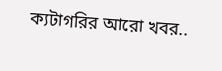ক্যটাগরির আরো খবর..